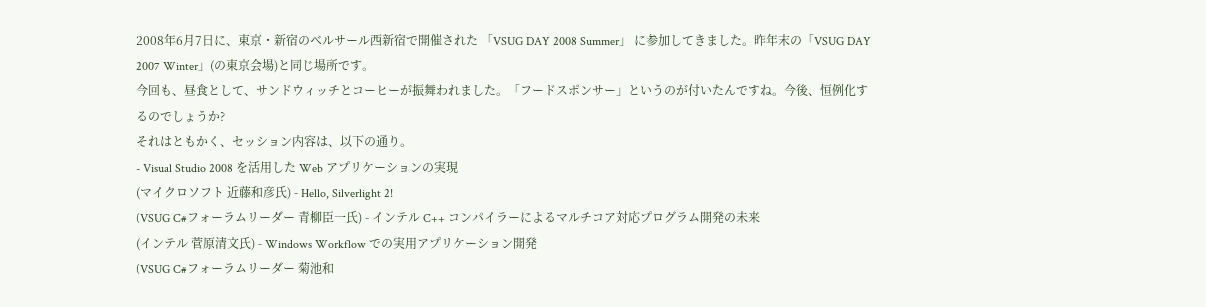2008年6月7日に、東京・新宿のベルサール西新宿で開催された 「VSUG DAY 2008 Summer」 に参加してきました。昨年末の「VSUG DAY 2007 Winter」(の東京会場)と同じ場所です。
今回も、昼食として、サンドウィッチとコーヒーが振舞われました。「フードスポンサー」というのが付いたんですね。今後、恒例化するのでしょうか?
それはともかく、セッション内容は、以下の通り。
- Visual Studio 2008 を活用した Web アプリケーションの実現
(マイクロソフト 近藤和彦氏) - Hello, Silverlight 2!
(VSUG C#フォーラムリーダー 青柳臣一氏) - インテル C++ コンパイラーによるマルチコア対応プログラム開発の未来
(インテル 菅原清文氏) - Windows Workflow での実用アプリケーション開発
(VSUG C#フォーラムリーダー 菊池和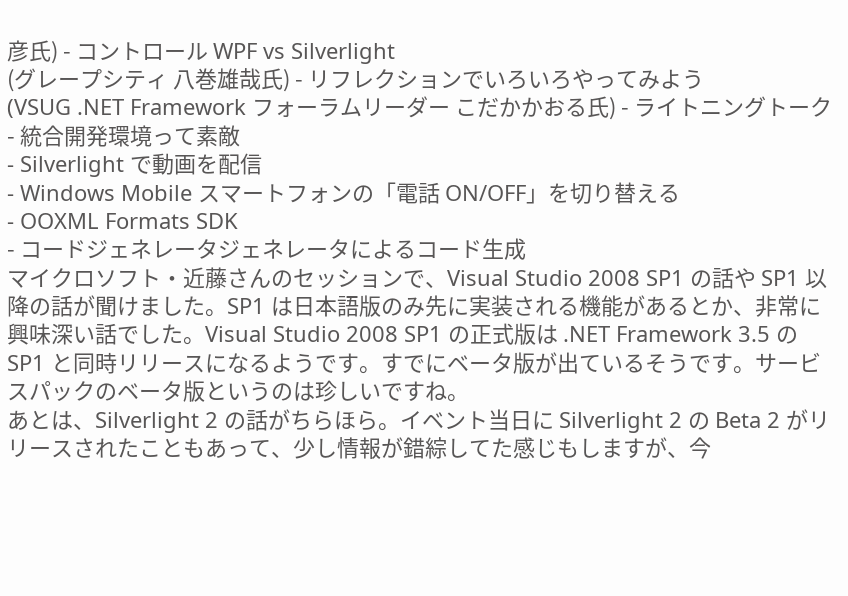彦氏) - コントロール WPF vs Silverlight
(グレープシティ 八巻雄哉氏) - リフレクションでいろいろやってみよう
(VSUG .NET Framework フォーラムリーダー こだかかおる氏) - ライトニングトーク
- 統合開発環境って素敵
- Silverlight で動画を配信
- Windows Mobile スマートフォンの「電話 ON/OFF」を切り替える
- OOXML Formats SDK
- コードジェネレータジェネレータによるコード生成
マイクロソフト・近藤さんのセッションで、Visual Studio 2008 SP1 の話や SP1 以降の話が聞けました。SP1 は日本語版のみ先に実装される機能があるとか、非常に興味深い話でした。Visual Studio 2008 SP1 の正式版は .NET Framework 3.5 の SP1 と同時リリースになるようです。すでにベータ版が出ているそうです。サービスパックのベータ版というのは珍しいですね。
あとは、Silverlight 2 の話がちらほら。イベント当日に Silverlight 2 の Beta 2 がリリースされたこともあって、少し情報が錯綜してた感じもしますが、今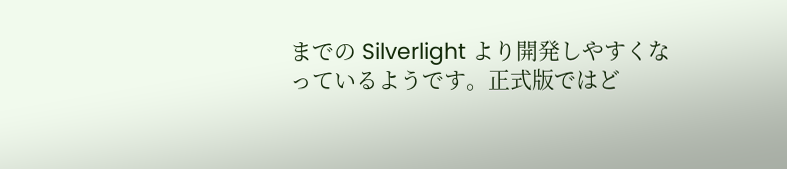までの Silverlight より開発しやすくなっているようです。正式版ではど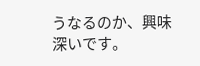うなるのか、興味深いです。